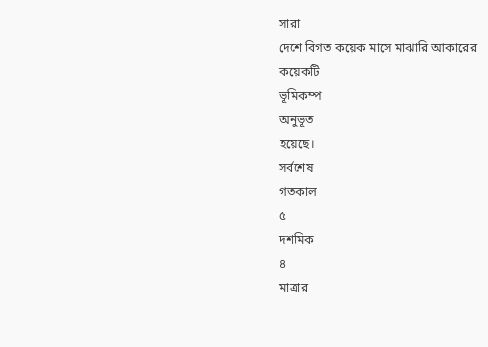সারা
দেশে বিগত কয়েক মাসে মাঝারি আকারের
কয়েকটি
ভূমিকম্প
অনুভূত
হয়েছে।
সর্বশেষ
গতকাল
৫
দশমিক
৪
মাত্রার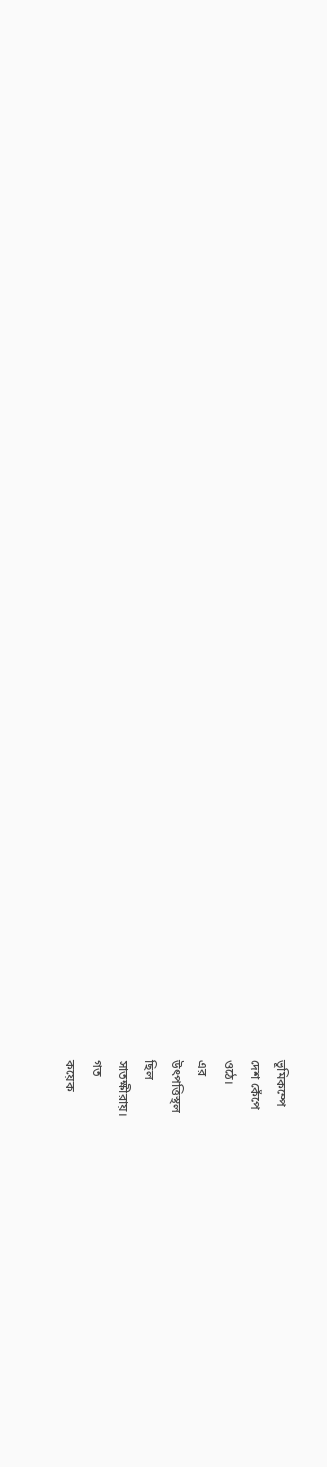ভূমিকম্পে
দেশ কেঁপে
ওঠে।
এর
উৎপত্তিস্থল
ছিল
সাতক্ষীরায়।
গত
কয়েক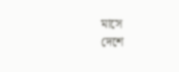মাসে
দেশে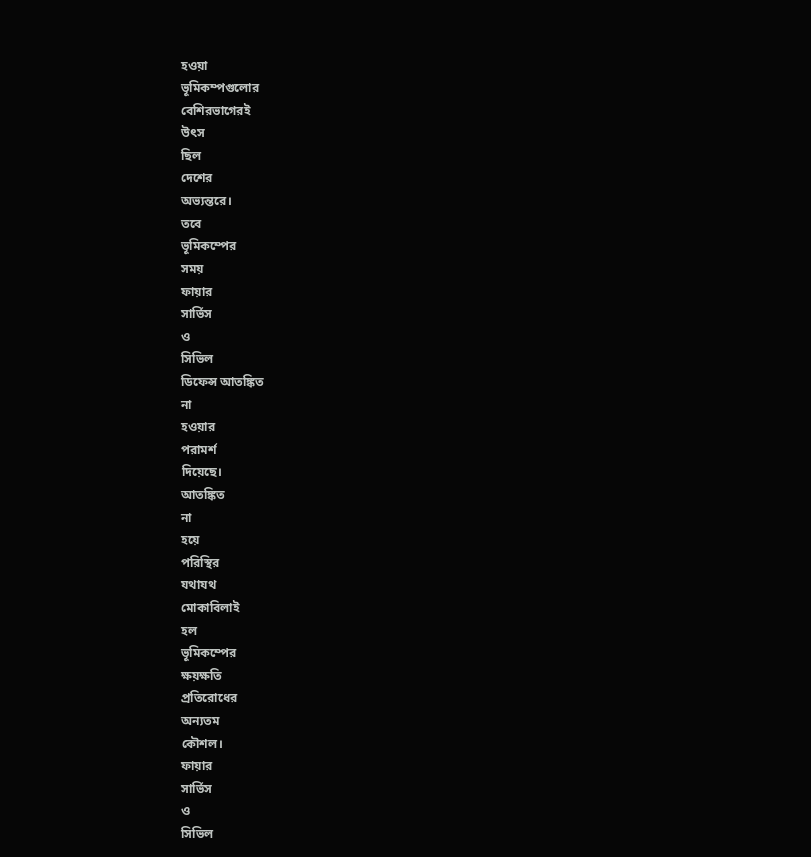হওয়া
ভূমিকম্পগুলোর
বেশিরভাগেরই
উৎস
ছিল
দেশের
অভ্যন্তরে।
তবে
ভূমিকম্পের
সময়
ফায়ার
সার্ভিস
ও
সিভিল
ডিফেন্স আতঙ্কিত
না
হওয়ার
পরামর্শ
দিয়েছে।
আতঙ্কিত
না
হয়ে
পরিস্থির
যথাযথ
মোকাবিলাই
হল
ভূমিকম্পের
ক্ষয়ক্ষতি
প্রতিরোধের
অন্যতম
কৌশল।
ফায়ার
সার্ভিস
ও
সিভিল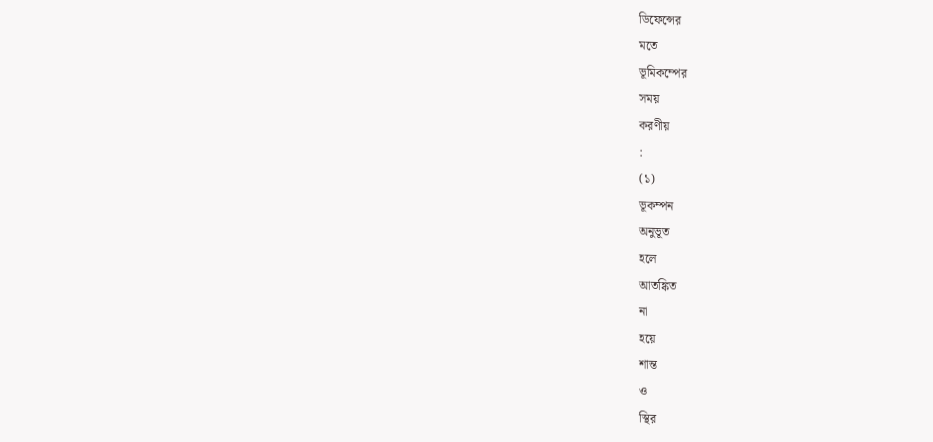ডিফেন্সের
মতে
ভূমিকম্পের
সময়
করণীয়
:
(১)
ভূকম্পন
অনুভূত
হলে
আতঙ্কিত
না
হয়ে
শান্ত
ও
স্থির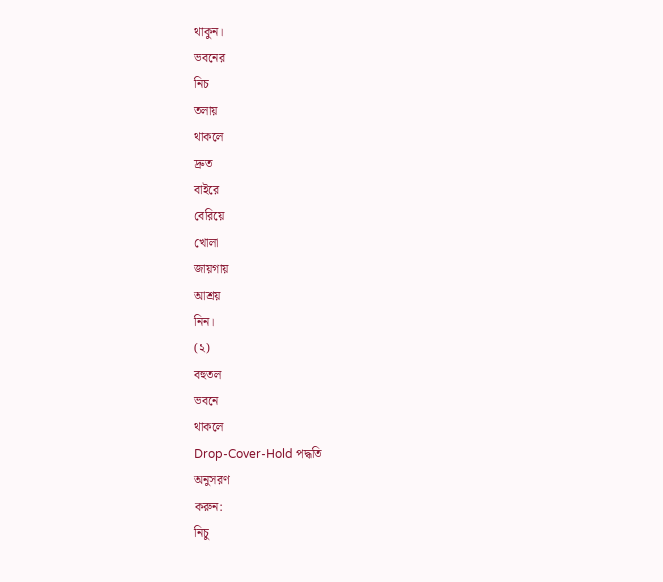থাকুন।
ভবনের
নিচ
তলায়
থাকলে
দ্রুত
বাইরে
বেরিয়ে
খোলা
জায়গায়
আশ্রয়
নিন।
(২)
বহুতল
ভবনে
থাকলে
Drop-Cover-Hold পদ্ধতি
অনুসরণ
করুন:
নিচু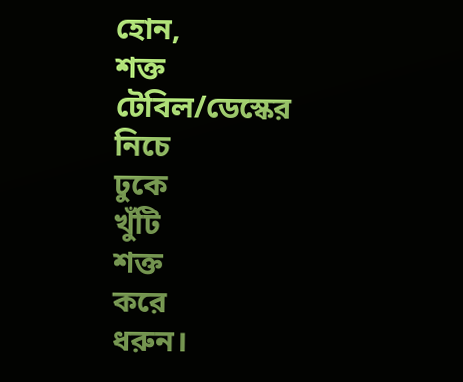হোন,
শক্ত
টেবিল/ডেস্কের
নিচে
ঢুকে
খুঁটি
শক্ত
করে
ধরুন।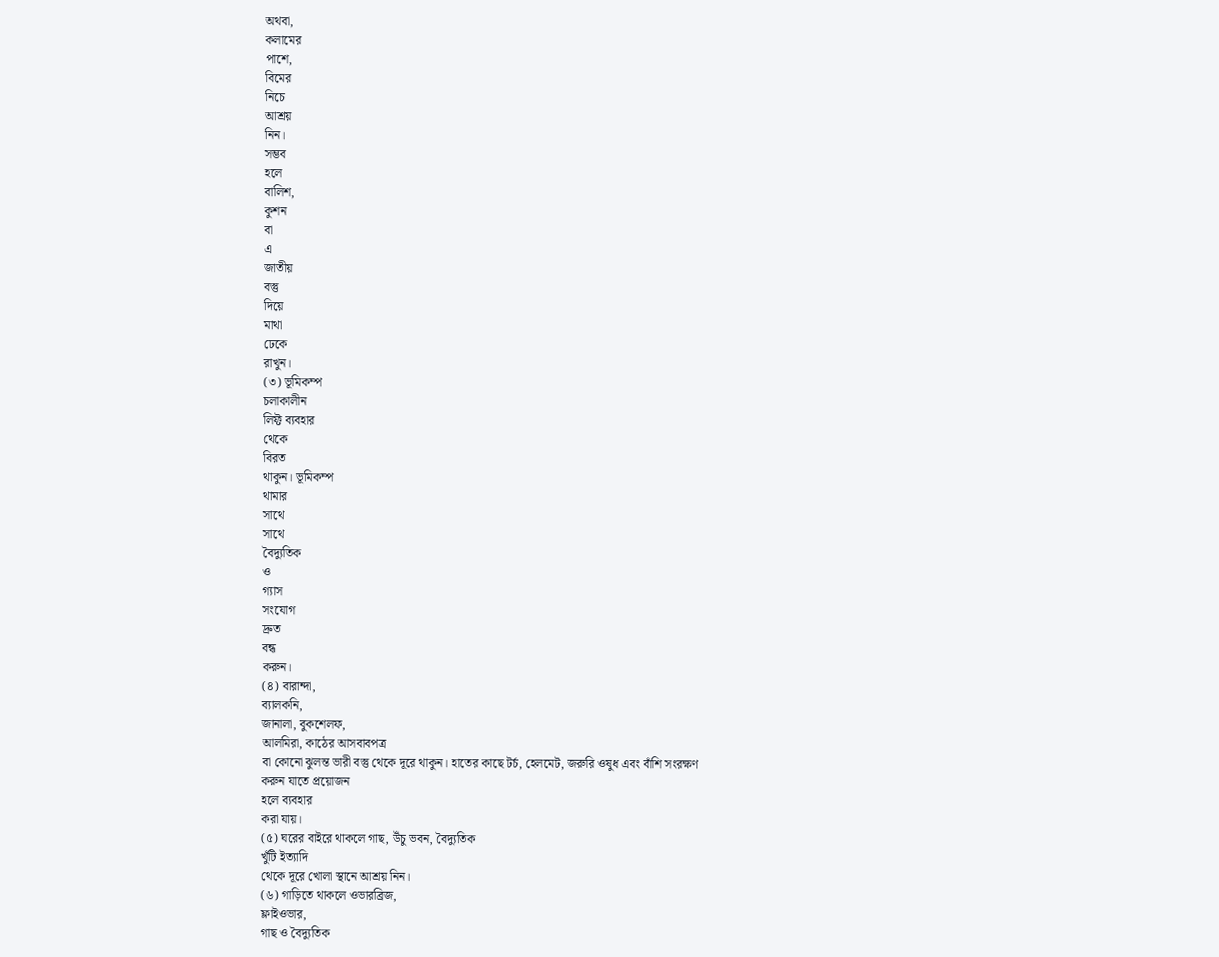অথবা,
কলামের
পাশে,
বিমের
নিচে
আশ্রয়
নিন।
সম্ভব
হলে
বালিশ,
কুশন
বা
এ
জাতীয়
বস্তু
দিয়ে
মাথা
ঢেকে
রাখুন।
(৩) ভূমিকম্প
চলাকালীন
লিফ্ট ব্যবহার
থেকে
বিরত
থাকুন। ভূমিকম্প
থামার
সাথে
সাথে
বৈদ্যুতিক
ও
গ্যাস
সংযোগ
দ্রুত
বন্ধ
করুন।
(৪) বারান্দা,
ব্যালকনি,
জানালা, বুকশেলফ,
আলমিরা, কাঠের আসবাবপত্র
বা কোনো ঝুলন্ত ভারী বস্তু থেকে দূরে থাকুন। হাতের কাছে টর্চ, হেলমেট, জরুরি ওষুধ এবং বাঁশি সংরক্ষণ
করুন যাতে প্রয়োজন
হলে ব্যবহার
করা যায়।
(৫) ঘরের বাইরে থাকলে গাছ, উঁচু ভবন, বৈদ্যুতিক
খুঁটি ইত্যাদি
থেকে দূরে খোলা স্থানে আশ্রয় নিন।
(৬) গাড়িতে থাকলে ওভারব্রিজ,
ফ্লাইওভার,
গাছ ও বৈদ্যুতিক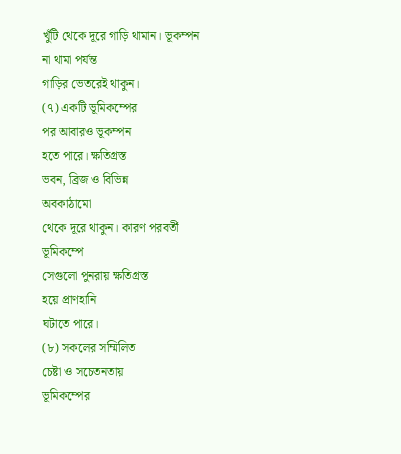খুঁটি থেকে দূরে গাড়ি থামান। ভূকম্পন
না থামা পর্যন্ত
গাড়ির ভেতরেই থাকুন।
(৭) একটি ভূমিকম্পের
পর আবারও ভূকম্পন
হতে পারে। ক্ষতিগ্রস্ত
ভবন, ব্রিজ ও বিভিন্ন
অবকাঠামো
থেকে দূরে থাকুন। কারণ পরবর্তী
ভূমিকম্পে
সেগুলো পুনরায় ক্ষতিগ্রস্ত
হয়ে প্রাণহানি
ঘটাতে পারে।
(৮) সকলের সম্মিলিত
চেষ্টা ও সচেতনতায়
ভূমিকম্পের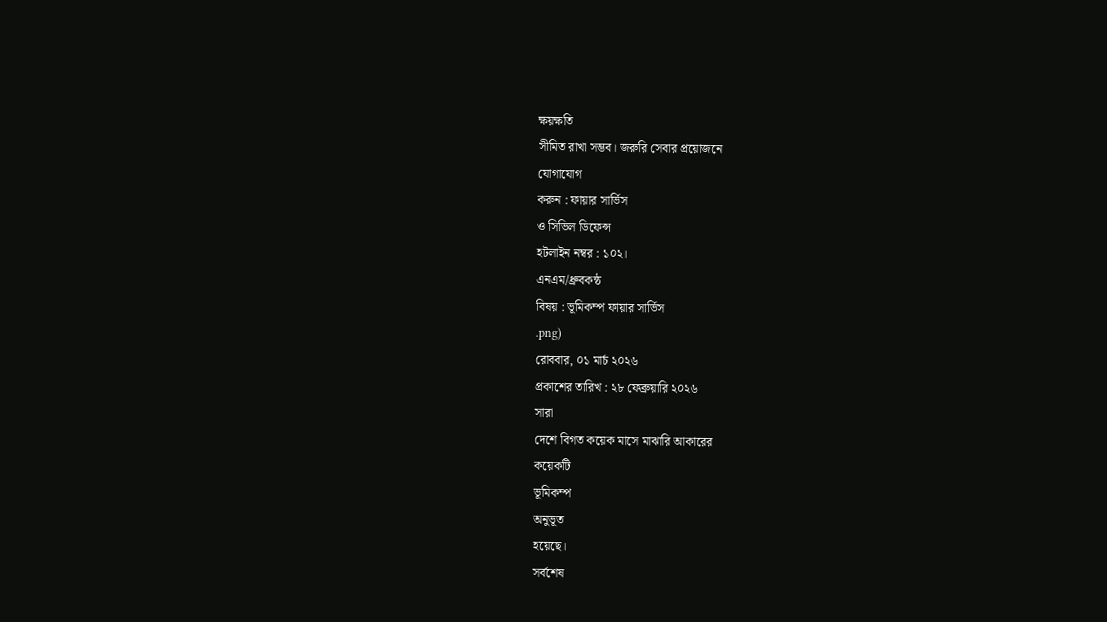ক্ষয়ক্ষতি
সীমিত রাখা সম্ভব। জরুরি সেবার প্রয়োজনে
যোগাযোগ
করুন : ফায়ার সার্ভিস
ও সিভিল ডিফেন্স
হটলাইন নম্বর : ১০২।
এনএম/ধ্রুবকন্ঠ
বিষয় : ভূমিকম্প ফায়ার সার্ভিস
.png)
রোববার, ০১ মার্চ ২০২৬
প্রকাশের তারিখ : ২৮ ফেব্রুয়ারি ২০২৬
সারা
দেশে বিগত কয়েক মাসে মাঝারি আকারের
কয়েকটি
ভূমিকম্প
অনুভূত
হয়েছে।
সর্বশেষ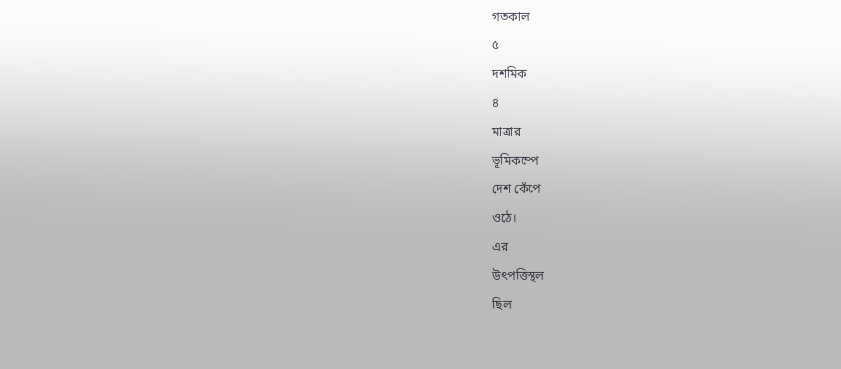গতকাল
৫
দশমিক
৪
মাত্রার
ভূমিকম্পে
দেশ কেঁপে
ওঠে।
এর
উৎপত্তিস্থল
ছিল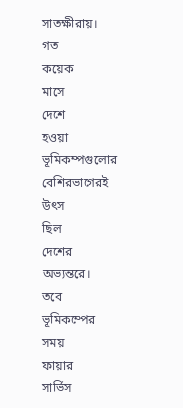সাতক্ষীরায়।
গত
কয়েক
মাসে
দেশে
হওয়া
ভূমিকম্পগুলোর
বেশিরভাগেরই
উৎস
ছিল
দেশের
অভ্যন্তরে।
তবে
ভূমিকম্পের
সময়
ফায়ার
সার্ভিস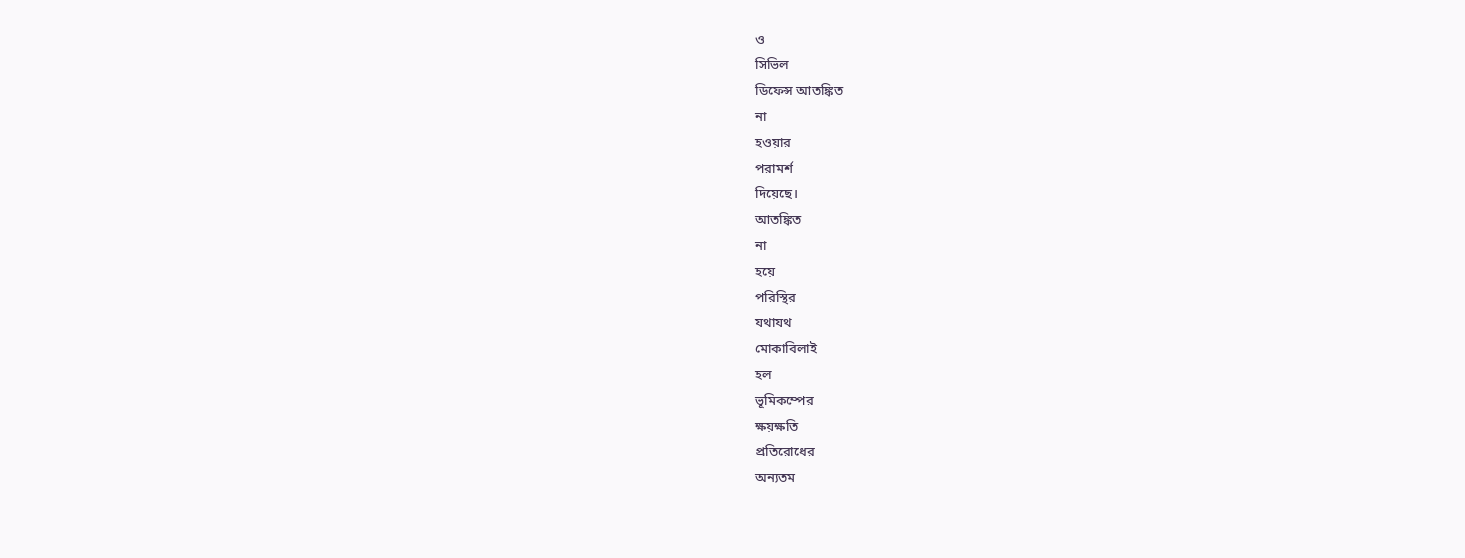ও
সিভিল
ডিফেন্স আতঙ্কিত
না
হওয়ার
পরামর্শ
দিয়েছে।
আতঙ্কিত
না
হয়ে
পরিস্থির
যথাযথ
মোকাবিলাই
হল
ভূমিকম্পের
ক্ষয়ক্ষতি
প্রতিরোধের
অন্যতম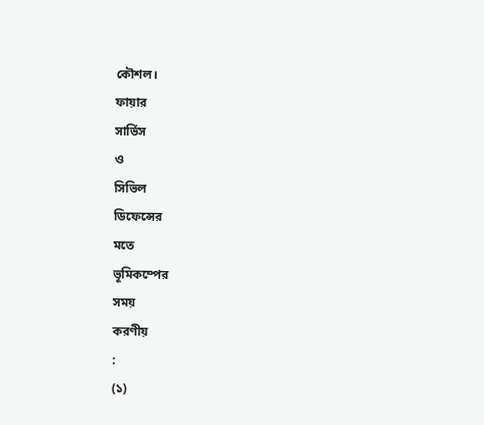কৌশল।
ফায়ার
সার্ভিস
ও
সিভিল
ডিফেন্সের
মতে
ভূমিকম্পের
সময়
করণীয়
:
(১)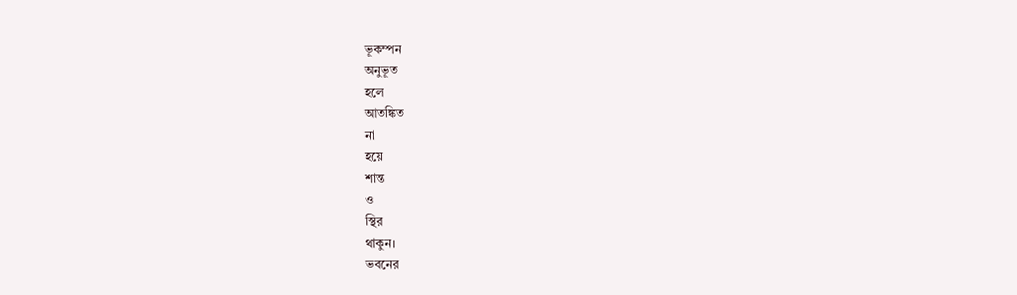ভূকম্পন
অনুভূত
হলে
আতঙ্কিত
না
হয়ে
শান্ত
ও
স্থির
থাকুন।
ভবনের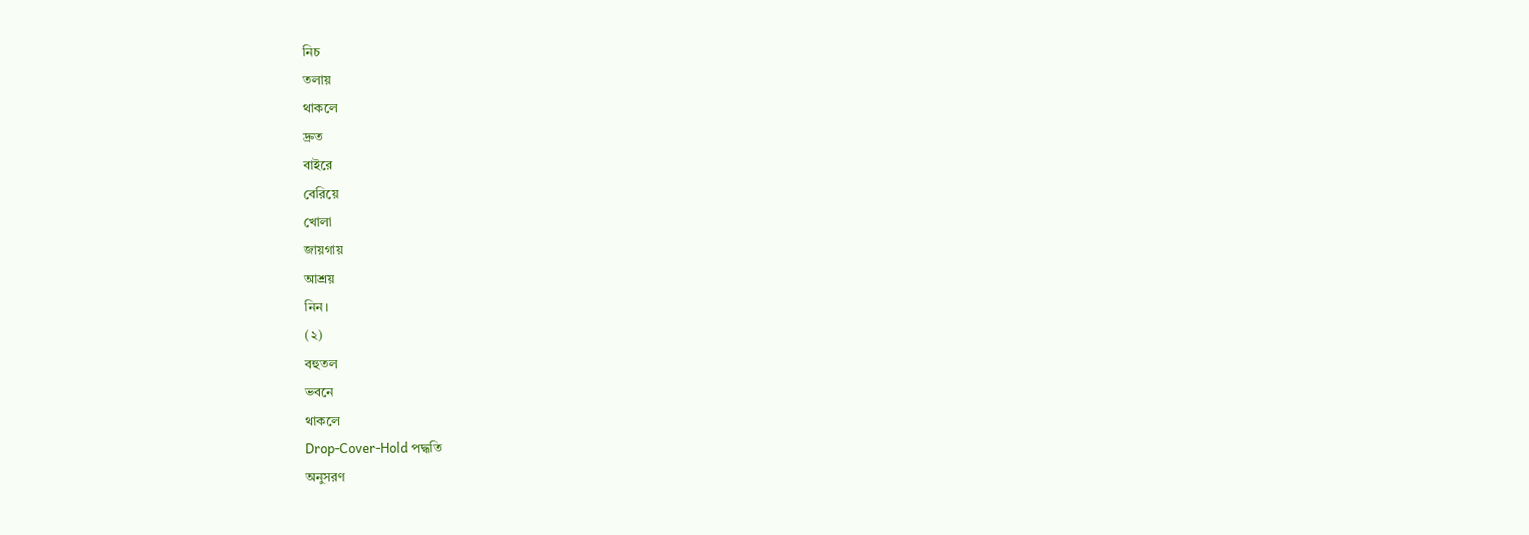নিচ
তলায়
থাকলে
দ্রুত
বাইরে
বেরিয়ে
খোলা
জায়গায়
আশ্রয়
নিন।
(২)
বহুতল
ভবনে
থাকলে
Drop-Cover-Hold পদ্ধতি
অনুসরণ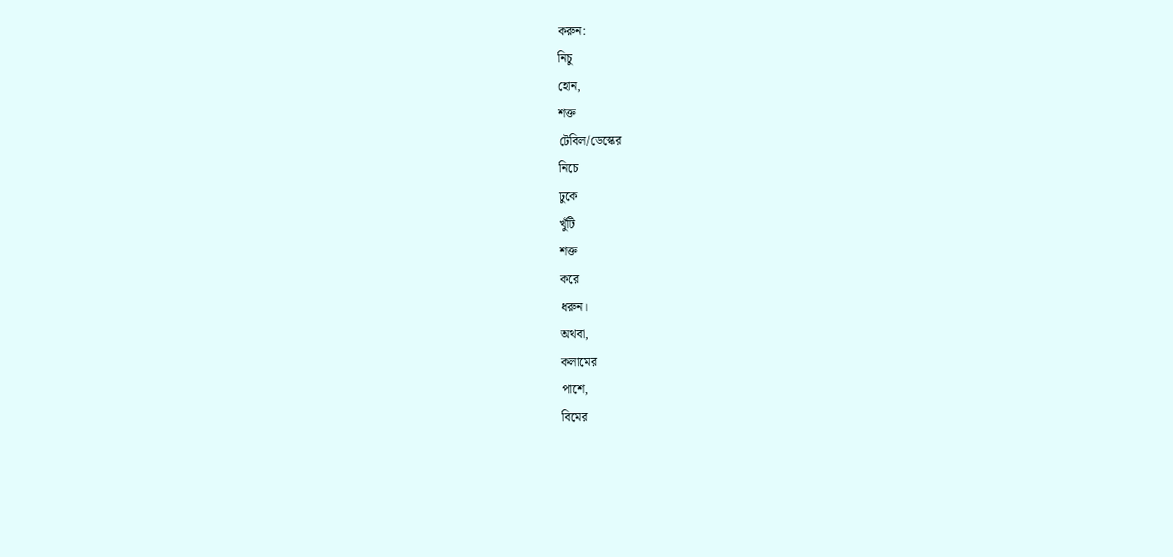করুন:
নিচু
হোন,
শক্ত
টেবিল/ডেস্কের
নিচে
ঢুকে
খুঁটি
শক্ত
করে
ধরুন।
অথবা,
কলামের
পাশে,
বিমের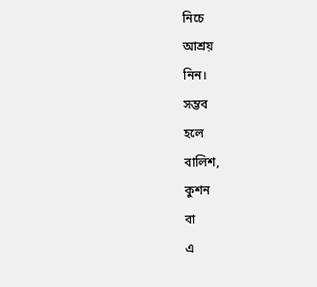নিচে
আশ্রয়
নিন।
সম্ভব
হলে
বালিশ,
কুশন
বা
এ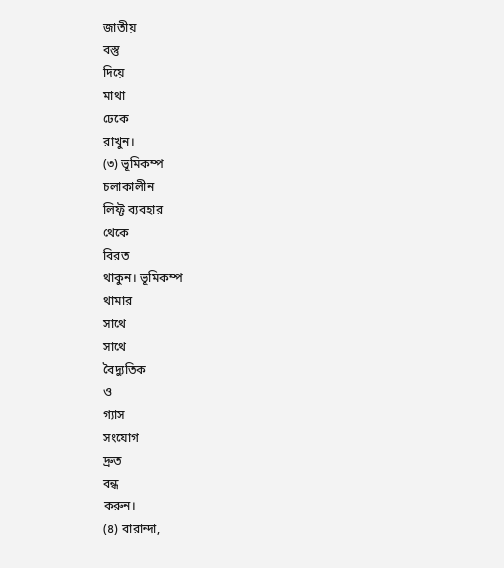জাতীয়
বস্তু
দিয়ে
মাথা
ঢেকে
রাখুন।
(৩) ভূমিকম্প
চলাকালীন
লিফ্ট ব্যবহার
থেকে
বিরত
থাকুন। ভূমিকম্প
থামার
সাথে
সাথে
বৈদ্যুতিক
ও
গ্যাস
সংযোগ
দ্রুত
বন্ধ
করুন।
(৪) বারান্দা,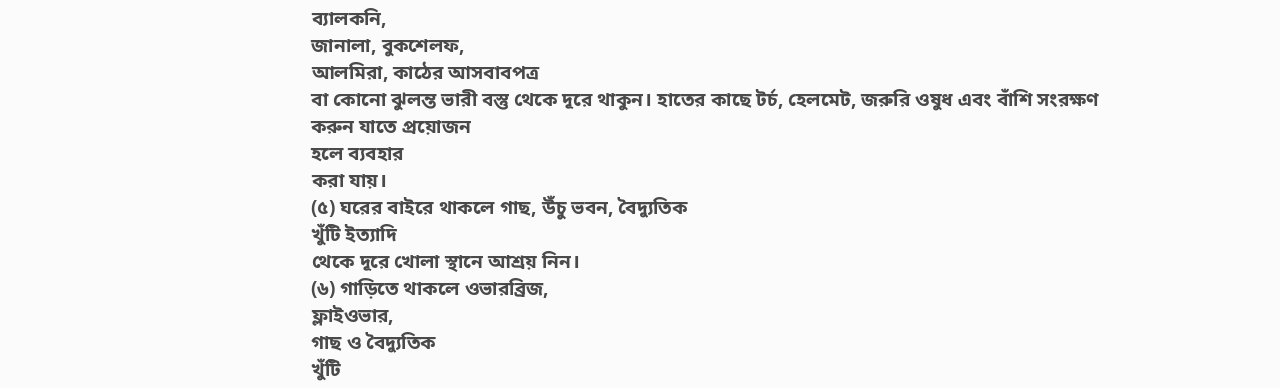ব্যালকনি,
জানালা, বুকশেলফ,
আলমিরা, কাঠের আসবাবপত্র
বা কোনো ঝুলন্ত ভারী বস্তু থেকে দূরে থাকুন। হাতের কাছে টর্চ, হেলমেট, জরুরি ওষুধ এবং বাঁশি সংরক্ষণ
করুন যাতে প্রয়োজন
হলে ব্যবহার
করা যায়।
(৫) ঘরের বাইরে থাকলে গাছ, উঁচু ভবন, বৈদ্যুতিক
খুঁটি ইত্যাদি
থেকে দূরে খোলা স্থানে আশ্রয় নিন।
(৬) গাড়িতে থাকলে ওভারব্রিজ,
ফ্লাইওভার,
গাছ ও বৈদ্যুতিক
খুঁটি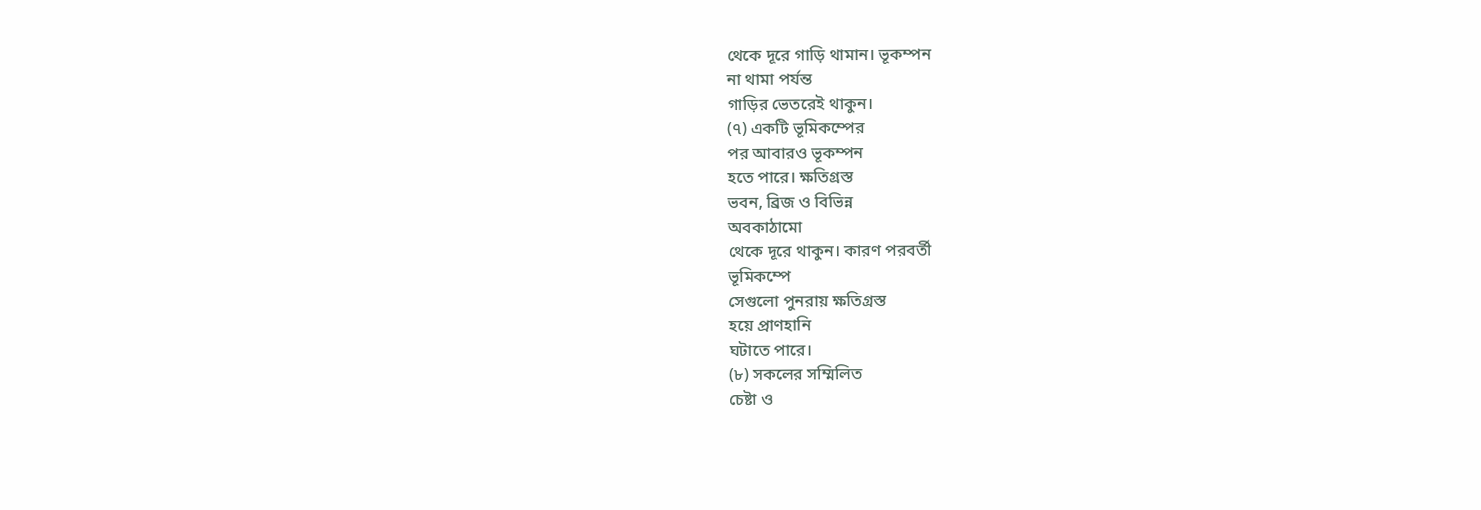থেকে দূরে গাড়ি থামান। ভূকম্পন
না থামা পর্যন্ত
গাড়ির ভেতরেই থাকুন।
(৭) একটি ভূমিকম্পের
পর আবারও ভূকম্পন
হতে পারে। ক্ষতিগ্রস্ত
ভবন, ব্রিজ ও বিভিন্ন
অবকাঠামো
থেকে দূরে থাকুন। কারণ পরবর্তী
ভূমিকম্পে
সেগুলো পুনরায় ক্ষতিগ্রস্ত
হয়ে প্রাণহানি
ঘটাতে পারে।
(৮) সকলের সম্মিলিত
চেষ্টা ও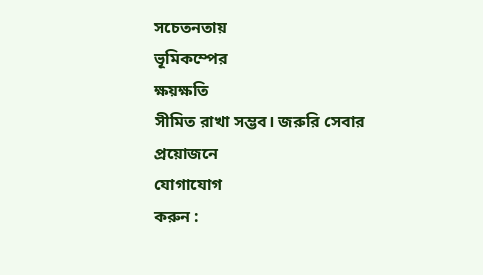সচেতনতায়
ভূমিকম্পের
ক্ষয়ক্ষতি
সীমিত রাখা সম্ভব। জরুরি সেবার প্রয়োজনে
যোগাযোগ
করুন :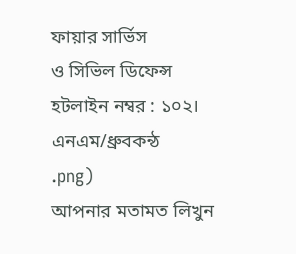ফায়ার সার্ভিস
ও সিভিল ডিফেন্স
হটলাইন নম্বর : ১০২।
এনএম/ধ্রুবকন্ঠ
.png)
আপনার মতামত লিখুন